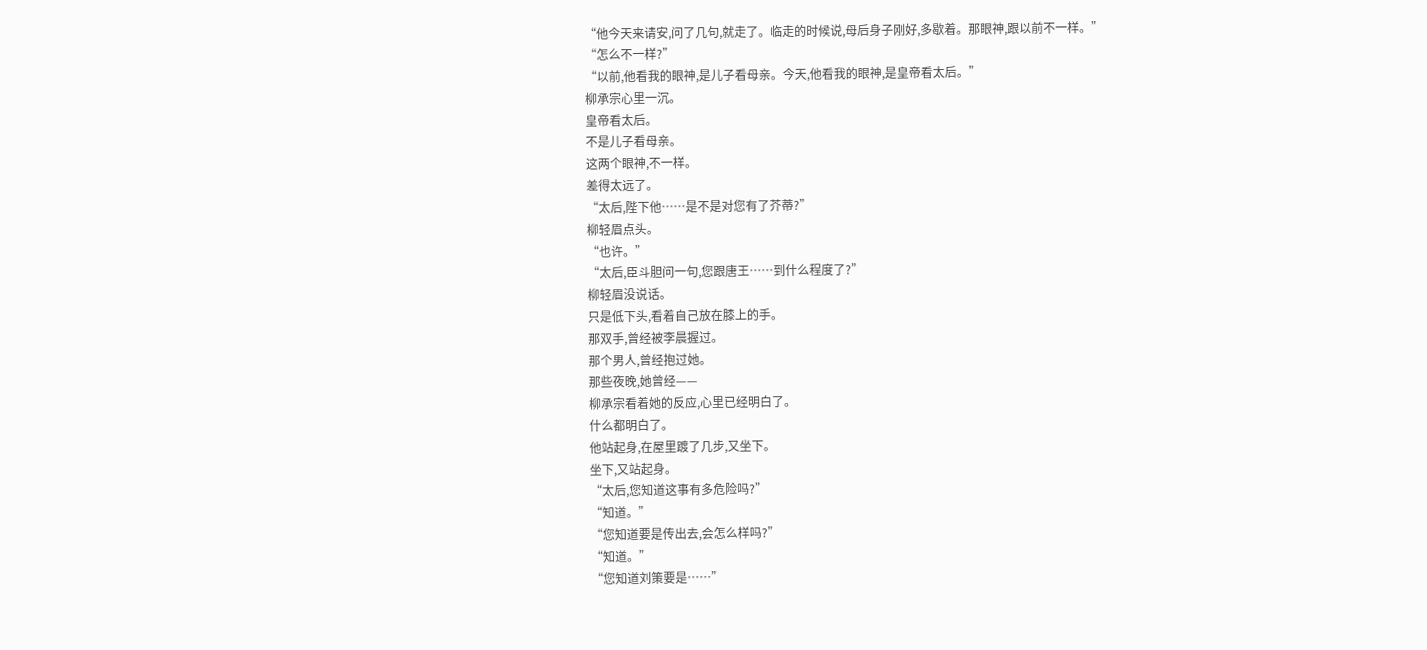“他今天来请安,问了几句,就走了。临走的时候说,母后身子刚好,多歇着。那眼神,跟以前不一样。”
“怎么不一样?”
“以前,他看我的眼神,是儿子看母亲。今天,他看我的眼神,是皇帝看太后。”
柳承宗心里一沉。
皇帝看太后。
不是儿子看母亲。
这两个眼神,不一样。
差得太远了。
“太后,陛下他……是不是对您有了芥蒂?”
柳轻眉点头。
“也许。”
“太后,臣斗胆问一句,您跟唐王……到什么程度了?”
柳轻眉没说话。
只是低下头,看着自己放在膝上的手。
那双手,曾经被李晨握过。
那个男人,曾经抱过她。
那些夜晚,她曾经——
柳承宗看着她的反应,心里已经明白了。
什么都明白了。
他站起身,在屋里踱了几步,又坐下。
坐下,又站起身。
“太后,您知道这事有多危险吗?”
“知道。”
“您知道要是传出去,会怎么样吗?”
“知道。”
“您知道刘策要是……”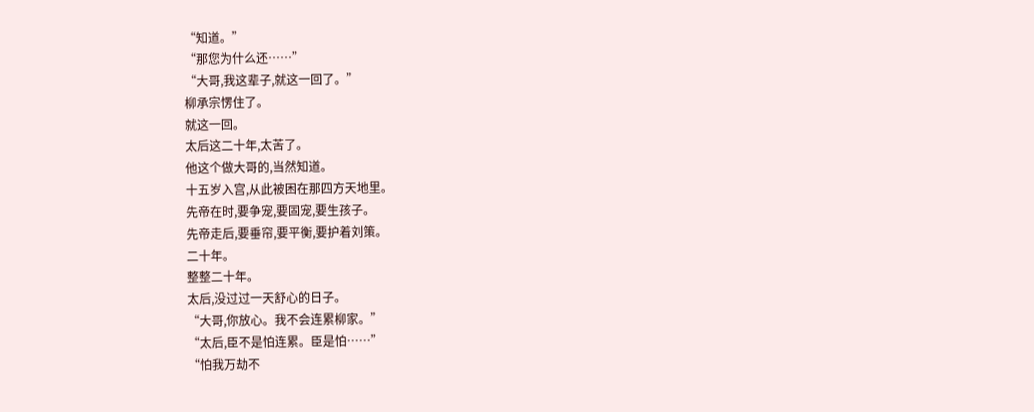“知道。”
“那您为什么还……”
“大哥,我这辈子,就这一回了。”
柳承宗愣住了。
就这一回。
太后这二十年,太苦了。
他这个做大哥的,当然知道。
十五岁入宫,从此被困在那四方天地里。
先帝在时,要争宠,要固宠,要生孩子。
先帝走后,要垂帘,要平衡,要护着刘策。
二十年。
整整二十年。
太后,没过过一天舒心的日子。
“大哥,你放心。我不会连累柳家。”
“太后,臣不是怕连累。臣是怕……”
“怕我万劫不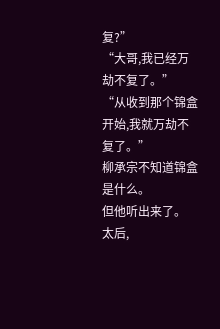复?”
“大哥,我已经万劫不复了。”
“从收到那个锦盒开始,我就万劫不复了。”
柳承宗不知道锦盒是什么。
但他听出来了。
太后,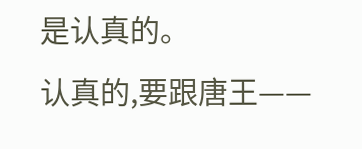是认真的。
认真的,要跟唐王——